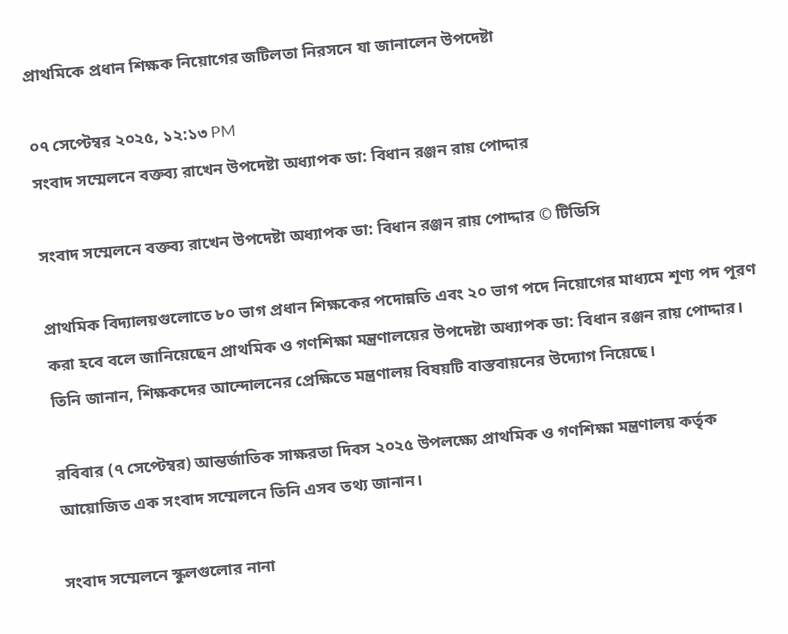প্রাথমিকে প্রধান শিক্ষক নিয়োগের জটিলতা নিরসনে যা জানালেন উপদেষ্টা

০৭ সেপ্টেম্বর ২০২৫, ১২:১৩ PM
সংবাদ সম্মেলনে বক্তব্য রাখেন উপদেষ্টা অধ্যাপক ডা: বিধান রঞ্জন রায় পোদ্দার

সংবাদ সম্মেলনে বক্তব্য রাখেন উপদেষ্টা অধ্যাপক ডা: বিধান রঞ্জন রায় পোদ্দার © টিডিসি

প্রাথমিক বিদ্যালয়গুলোতে ৮০ ভাগ প্রধান শিক্ষকের পদোন্নতি এবং ২০ ভাগ পদে নিয়োগের মাধ্যমে শূণ্য পদ পূরণ করা হবে বলে জানিয়েছেন প্রাথমিক ও গণশিক্ষা মন্ত্রণালয়ের উপদেষ্টা অধ্যাপক ডা: বিধান রঞ্জন রায় পোদ্দার। তিনি জানান, শিক্ষকদের আন্দোলনের প্রেক্ষিতে মন্ত্রণালয় বিষয়টি বাস্তবায়নের উদ্যোগ নিয়েছে।

রবিবার (৭ সেপ্টেম্বর) আন্তর্জাতিক সাক্ষরতা দিবস ২০২৫ উপলক্ষ্যে প্রাথমিক ও গণশিক্ষা মন্ত্রণালয় কর্তৃক আয়োজিত এক সংবাদ সম্মেলনে তিনি এসব তথ্য জানান।

সংবাদ সম্মেলনে স্কুলগুলোর নানা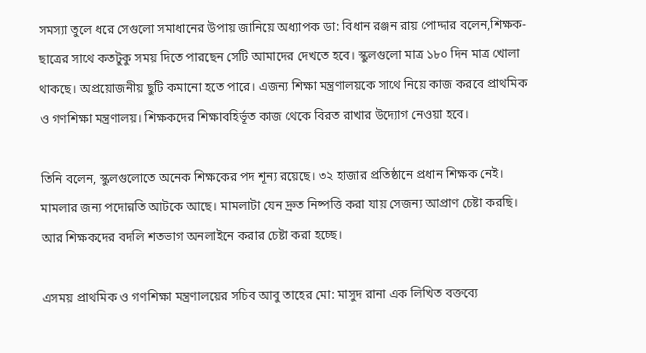সমস্যা তুলে ধরে সেগুলো সমাধানের উপায় জানিয়ে অধ্যাপক ডা: বিধান রঞ্জন রায় পোদ্দার বলেন,শিক্ষক-ছাত্রের সাথে কতটুকু সময় দিতে পারছেন সেটি আমাদের দেখতে হবে। স্কুলগুলো মাত্র ১৮০ দিন মাত্র খোলা থাকছে। অপ্রয়োজনীয় ছুটি কমানো হতে পারে। এজন্য শিক্ষা মন্ত্রণালয়কে সাথে নিয়ে কাজ করবে প্রাথমিক ও গণশিক্ষা মন্ত্রণালয়। শিক্ষকদের শিক্ষাবহির্ভূত কাজ থেকে বিরত রাখার উদ্যোগ নেওয়া হবে।

তিনি বলেন, স্কুলগুলোতে অনেক শিক্ষকের পদ শূন্য রয়েছে। ৩২ হাজার প্রতিষ্ঠানে প্রধান শিক্ষক নেই। মামলার জন্য পদোন্নতি আটকে আছে। মামলাটা যেন দ্রুত নিষ্পত্তি করা যায় সেজন্য আপ্রাণ চেষ্টা করছি। আর শিক্ষকদের বদলি শতভাগ অনলাইনে করার চেষ্টা করা হচ্ছে।

এসময় প্রাথমিক ও গণশিক্ষা মন্ত্রণালয়ের সচিব আবু তাহের মো: মাসুদ রানা এক লিখিত বক্তব্যে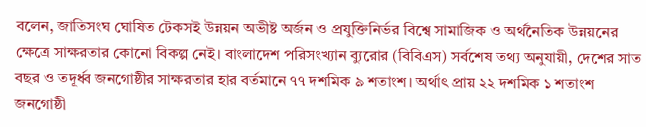বলেন, জাতিসংঘ ঘোষিত টেকসই উন্নয়ন অভীষ্ট অর্জন ও প্রযুক্তিনির্ভর বিশ্বে সামাজিক ও অর্থনৈতিক উন্নয়নের ক্ষেত্রে সাক্ষরতার কোনো বিকল্প নেই। বাংলাদেশ পরিসংখ্যান ব্যুরোর (বিবিএস) সর্বশেষ তথ্য অনুযায়ী, দেশের সাত বছর ও তদূর্ধ্ব জনগোষ্ঠীর সাক্ষরতার হার বর্তমানে ৭৭ দশমিক ৯ শতাংশ। অর্থাৎ প্রায় ২২ দশমিক ১ শতাংশ জনগোষ্ঠী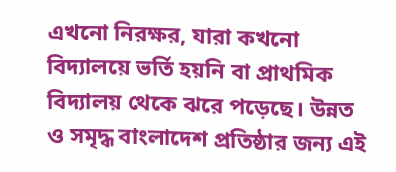এখনো নিরক্ষর, যারা কখনো বিদ্যালয়ে ভর্তি হয়নি বা প্রাথমিক বিদ্যালয় থেকে ঝরে পড়েছে। উন্নত ও সমৃদ্ধ বাংলাদেশ প্রতিষ্ঠার জন্য এই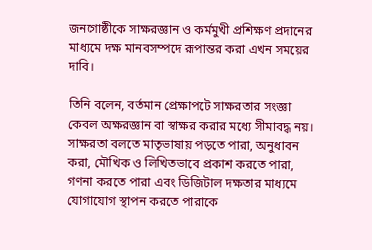জনগোষ্ঠীকে সাক্ষরজ্ঞান ও কর্মমুখী প্রশিক্ষণ প্রদানের মাধ্যমে দক্ষ মানবসম্পদে রূপান্তর করা এখন সময়ের দাবি।

তিনি বলেন, বর্তমান প্রেক্ষাপটে সাক্ষরতার সংজ্ঞা কেবল অক্ষরজ্ঞান বা স্বাক্ষর করার মধ্যে সীমাবদ্ধ নয়। সাক্ষরতা বলতে মাতৃভাষায় পড়তে পারা, অনুধাবন করা, মৌখিক ও লিখিতভাবে প্রকাশ করতে পারা, গণনা করতে পারা এবং ডিজিটাল দক্ষতার মাধ্যমে যোগাযোগ স্থাপন করতে পারাকে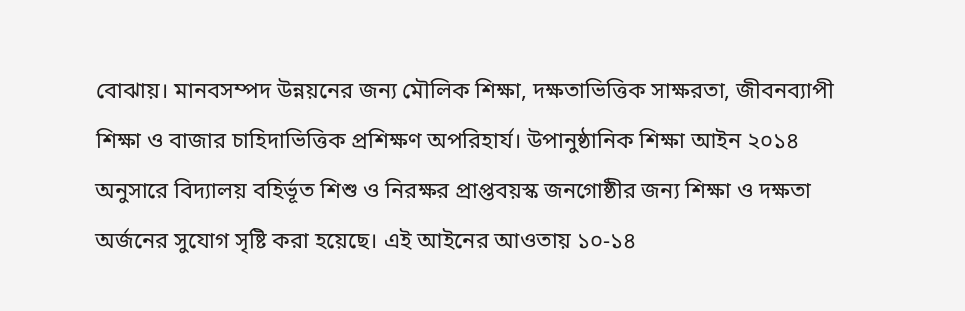বোঝায়। মানবসম্পদ উন্নয়নের জন্য মৌলিক শিক্ষা, দক্ষতাভিত্তিক সাক্ষরতা, জীবনব্যাপী শিক্ষা ও বাজার চাহিদাভিত্তিক প্রশিক্ষণ অপরিহার্য। উপানুষ্ঠানিক শিক্ষা আইন ২০১৪ অনুসারে বিদ্যালয় বহির্ভূত শিশু ও নিরক্ষর প্রাপ্তবয়স্ক জনগোষ্ঠীর জন্য শিক্ষা ও দক্ষতা অর্জনের সুযোগ সৃষ্টি করা হয়েছে। এই আইনের আওতায় ১০-১৪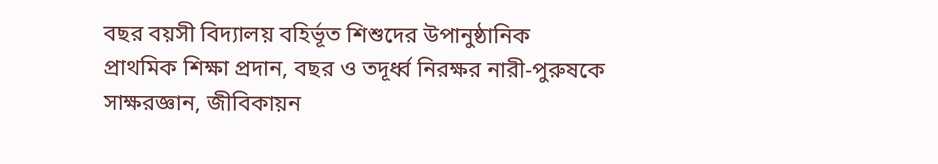বছর বয়সী বিদ্যালয় বহির্ভূত শিশুদের উপানুষ্ঠানিক প্রাথমিক শিক্ষা প্রদান, বছর ও তদূর্ধ্ব নিরক্ষর নারী-পুরুষকে সাক্ষরজ্ঞান, জীবিকায়ন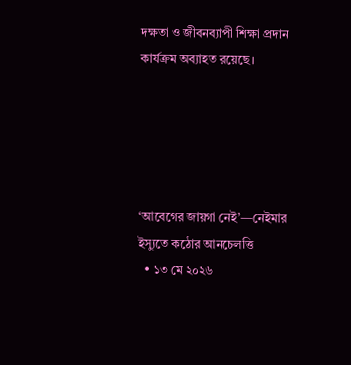দক্ষতা ও জীবনব্যাপী শিক্ষা প্রদান কার্যক্রম অব্যাহত রয়েছে।





‘আবেগের জায়গা নেই’—নেইমার ইস্যুতে কঠোর আনচেলত্তি
  • ১৩ মে ২০২৬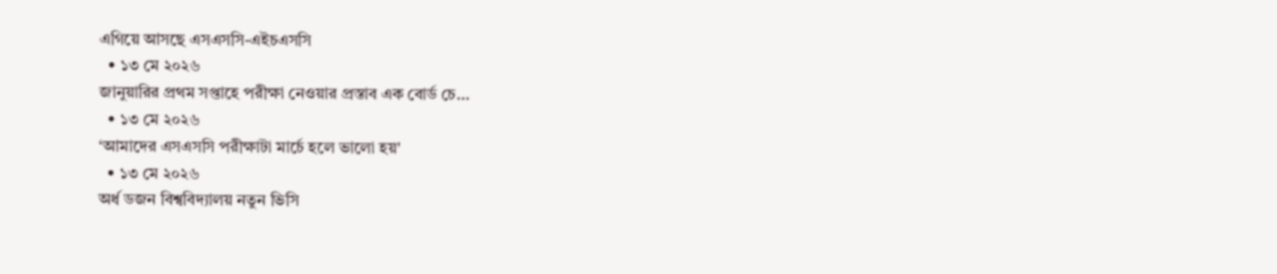এগিয়ে আসছে এসএসসি-এইচএসসি
  • ১৩ মে ২০২৬
জানুয়ারির প্রথম সপ্তাহে পরীক্ষা নেওয়ার প্রস্তাব এক বোর্ড চে…
  • ১৩ মে ২০২৬
‘আমাদের এসএসসি পরীক্ষাটা মার্চে হলে ভালো হয়'
  • ১৩ মে ২০২৬
অর্ধ ডজন বিশ্ববিদ্যালয় নতুন ভিসি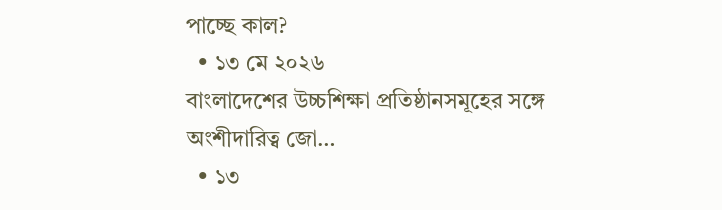পাচ্ছে কাল?
  • ১৩ মে ২০২৬
বাংলাদেশের উচ্চশিক্ষা প্রতিষ্ঠানসমূহের সঙ্গে অংশীদারিত্ব জো…
  • ১৩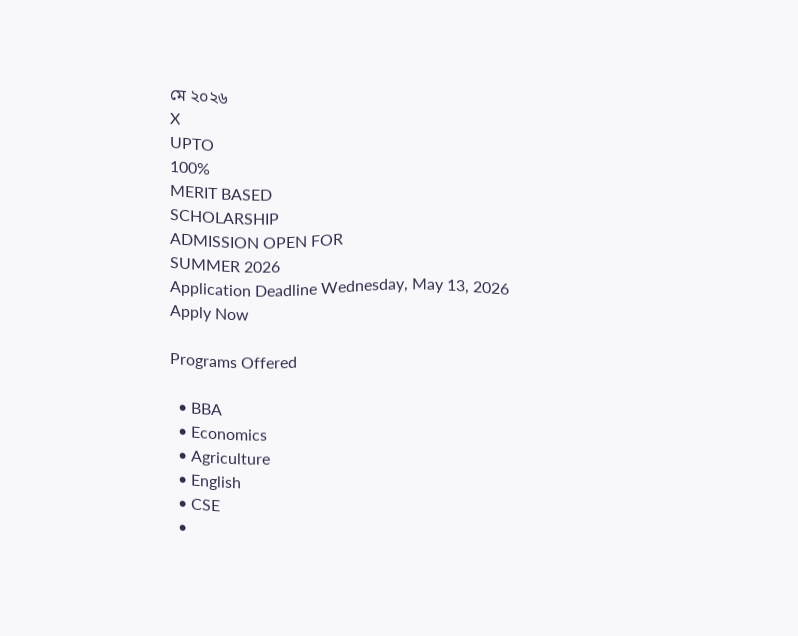মে ২০২৬
X
UPTO
100%
MERIT BASED
SCHOLARSHIP
ADMISSION OPEN FOR
SUMMER 2026
Application Deadline Wednesday, May 13, 2026
Apply Now

Programs Offered

  • BBA
  • Economics
  • Agriculture
  • English
  • CSE
  •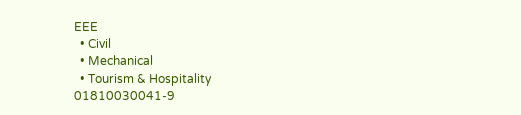EEE
  • Civil
  • Mechanical
  • Tourism & Hospitality
01810030041-9